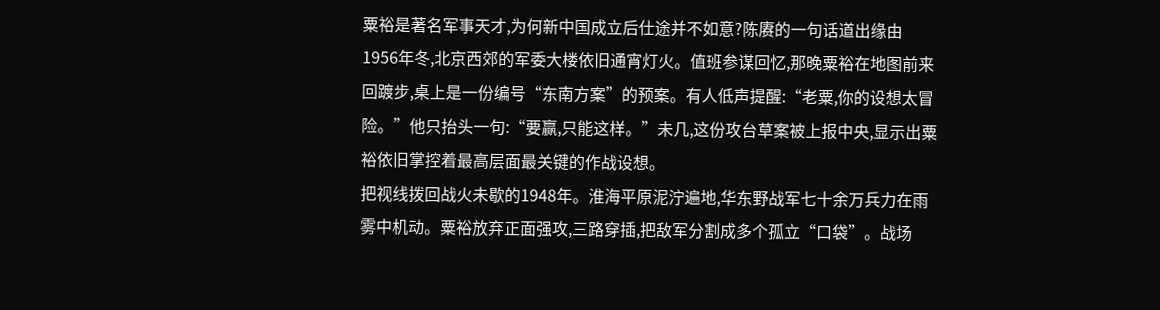粟裕是著名军事天才,为何新中国成立后仕途并不如意?陈赓的一句话道出缘由
1956年冬,北京西郊的军委大楼依旧通宵灯火。值班参谋回忆,那晚粟裕在地图前来回踱步,桌上是一份编号“东南方案”的预案。有人低声提醒:“老粟,你的设想太冒险。”他只抬头一句:“要赢,只能这样。”未几,这份攻台草案被上报中央,显示出粟裕依旧掌控着最高层面最关键的作战设想。
把视线拨回战火未歇的1948年。淮海平原泥泞遍地,华东野战军七十余万兵力在雨雾中机动。粟裕放弃正面强攻,三路穿插,把敌军分割成多个孤立“口袋”。战场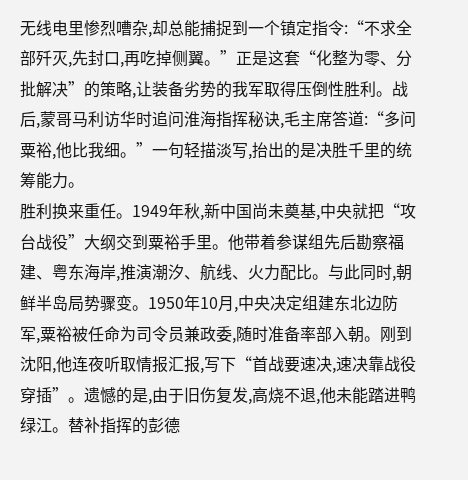无线电里惨烈嘈杂,却总能捕捉到一个镇定指令:“不求全部歼灭,先封口,再吃掉侧翼。”正是这套“化整为零、分批解决”的策略,让装备劣势的我军取得压倒性胜利。战后,蒙哥马利访华时追问淮海指挥秘诀,毛主席答道:“多问粟裕,他比我细。”一句轻描淡写,抬出的是决胜千里的统筹能力。
胜利换来重任。1949年秋,新中国尚未奠基,中央就把“攻台战役”大纲交到粟裕手里。他带着参谋组先后勘察福建、粤东海岸,推演潮汐、航线、火力配比。与此同时,朝鲜半岛局势骤变。1950年10月,中央决定组建东北边防军,粟裕被任命为司令员兼政委,随时准备率部入朝。刚到沈阳,他连夜听取情报汇报,写下“首战要速决,速决靠战役穿插”。遗憾的是,由于旧伤复发,高烧不退,他未能踏进鸭绿江。替补指挥的彭德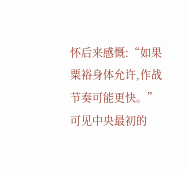怀后来感慨:“如果粟裕身体允许,作战节奏可能更快。”可见中央最初的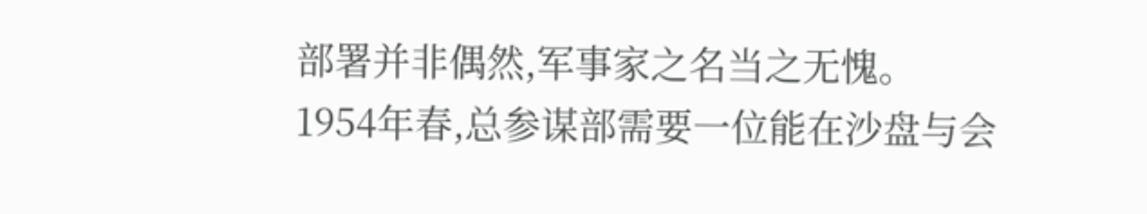部署并非偶然,军事家之名当之无愧。
1954年春,总参谋部需要一位能在沙盘与会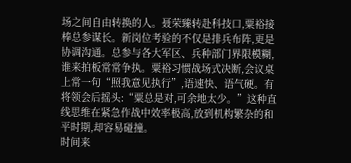场之间自由转换的人。聂荣臻转赴科技口,粟裕接棒总参谋长。新岗位考验的不仅是排兵布阵,更是协调沟通。总参与各大军区、兵种部门界限模糊,谁来拍板常常争执。粟裕习惯战场式决断,会议桌上常一句“照我意见执行”,语速快、语气硬。有将领会后摇头:“粟总是对,可余地太少。”这种直线思维在紧急作战中效率极高,放到机构繁杂的和平时期,却容易碰撞。
时间来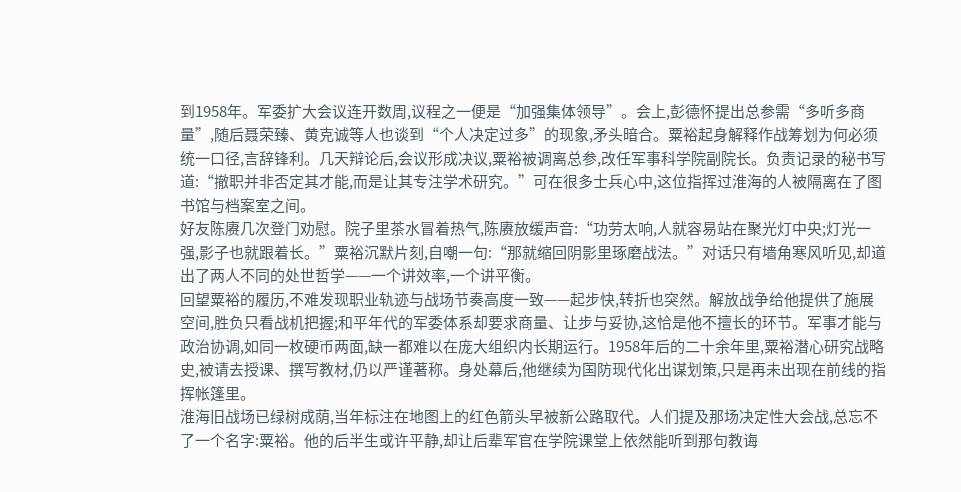到1958年。军委扩大会议连开数周,议程之一便是“加强集体领导”。会上,彭德怀提出总参需“多听多商量”,随后聂荣臻、黄克诚等人也谈到“个人决定过多”的现象,矛头暗合。粟裕起身解释作战筹划为何必须统一口径,言辞锋利。几天辩论后,会议形成决议,粟裕被调离总参,改任军事科学院副院长。负责记录的秘书写道:“撤职并非否定其才能,而是让其专注学术研究。”可在很多士兵心中,这位指挥过淮海的人被隔离在了图书馆与档案室之间。
好友陈赓几次登门劝慰。院子里茶水冒着热气,陈赓放缓声音:“功劳太响,人就容易站在聚光灯中央;灯光一强,影子也就跟着长。”粟裕沉默片刻,自嘲一句:“那就缩回阴影里琢磨战法。”对话只有墙角寒风听见,却道出了两人不同的处世哲学——一个讲效率,一个讲平衡。
回望粟裕的履历,不难发现职业轨迹与战场节奏高度一致——起步快,转折也突然。解放战争给他提供了施展空间,胜负只看战机把握;和平年代的军委体系却要求商量、让步与妥协,这恰是他不擅长的环节。军事才能与政治协调,如同一枚硬币两面,缺一都难以在庞大组织内长期运行。1958年后的二十余年里,粟裕潜心研究战略史,被请去授课、撰写教材,仍以严谨著称。身处幕后,他继续为国防现代化出谋划策,只是再未出现在前线的指挥帐篷里。
淮海旧战场已绿树成荫,当年标注在地图上的红色箭头早被新公路取代。人们提及那场决定性大会战,总忘不了一个名字:粟裕。他的后半生或许平静,却让后辈军官在学院课堂上依然能听到那句教诲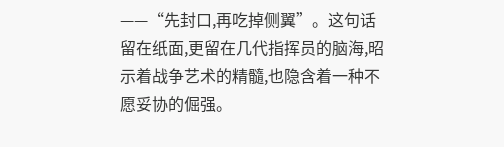——“先封口,再吃掉侧翼”。这句话留在纸面,更留在几代指挥员的脑海,昭示着战争艺术的精髓,也隐含着一种不愿妥协的倔强。